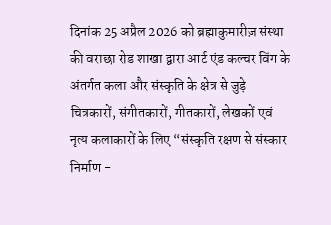दिनांक 25 अप्रैल 2026 को ब्रह्माकुमारीज़ संस्था की वराछा रोड शाखा द्वारा आर्ट एंड कल्चर विंग के अंतर्गत कला और संस्कृति के क्षेत्र से जुड़े चित्रकारों, संगीतकारों, गीतकारों, लेखकों एवं नृत्य कलाकारों के लिए “संस्कृति रक्षण से संस्कार निर्माण -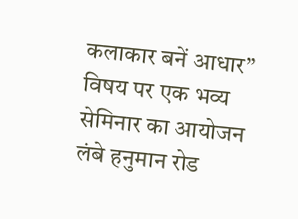कलाकार बनें आधार” विषय पर एक भव्य सेमिनार का आयोजन लंबे हनुमान रोड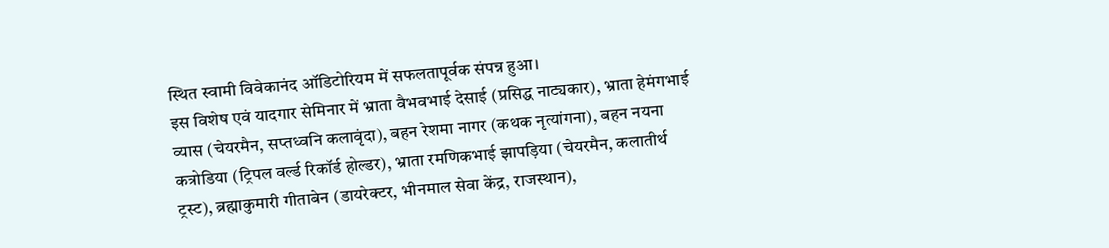स्थित स्वामी विवेकानंद ऑडिटोरियम में सफलतापूर्वक संपन्न हुआ।
इस विशेष एवं यादगार सेमिनार में भ्राता वैभवभाई देसाई (प्रसिद्ध नाट्यकार), भ्राता हेमंगभाई व्यास (चेयरमैन, सप्तध्वनि कलावृंदा), बहन रेशमा नागर (कथक नृत्यांगना), बहन नयना कत्रोडिया (ट्रिपल वर्ल्ड रिकॉर्ड होल्डर), भ्राता रमणिकभाई झापड़िया (चेयरमैन, कलातीर्थ ट्रस्ट), ब्रह्माकुमारी गीताबेन (डायरेक्टर, भीनमाल सेवा केंद्र, राजस्थान),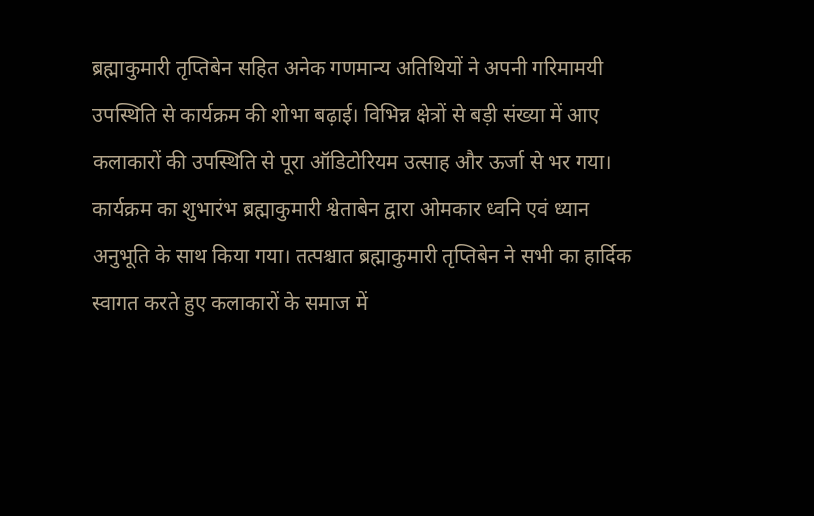ब्रह्माकुमारी तृप्तिबेन सहित अनेक गणमान्य अतिथियों ने अपनी गरिमामयी उपस्थिति से कार्यक्रम की शोभा बढ़ाई। विभिन्न क्षेत्रों से बड़ी संख्या में आए कलाकारों की उपस्थिति से पूरा ऑडिटोरियम उत्साह और ऊर्जा से भर गया।
कार्यक्रम का शुभारंभ ब्रह्माकुमारी श्वेताबेन द्वारा ओमकार ध्वनि एवं ध्यान अनुभूति के साथ किया गया। तत्पश्चात ब्रह्माकुमारी तृप्तिबेन ने सभी का हार्दिक स्वागत करते हुए कलाकारों के समाज में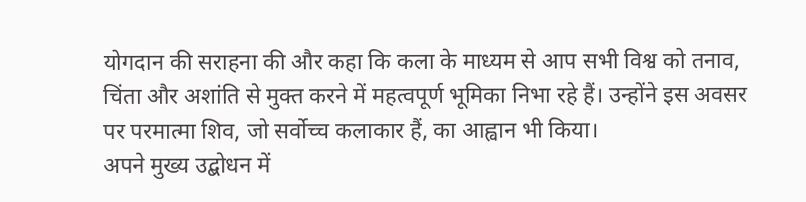योगदान की सराहना की और कहा कि कला के माध्यम से आप सभी विश्व को तनाव, चिंता और अशांति से मुक्त करने में महत्वपूर्ण भूमिका निभा रहे हैं। उन्होंने इस अवसर पर परमात्मा शिव, जो सर्वोच्च कलाकार हैं, का आह्वान भी किया।
अपने मुख्य उद्बोधन में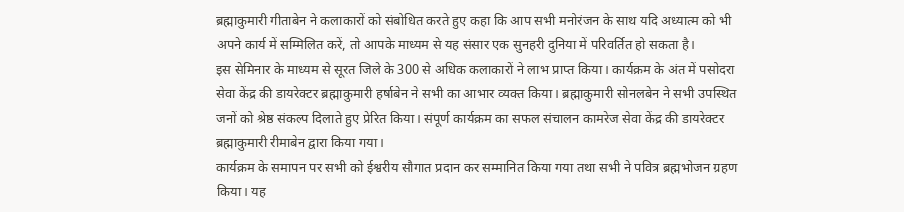ब्रह्माकुमारी गीताबेन ने कलाकारों को संबोधित करते हुए कहा कि आप सभी मनोरंजन के साथ यदि अध्यात्म को भी अपने कार्य में सम्मिलित करें, तो आपके माध्यम से यह संसार एक सुनहरी दुनिया में परिवर्तित हो सकता है।
इस सेमिनार के माध्यम से सूरत जिले के 300 से अधिक कलाकारों ने लाभ प्राप्त किया। कार्यक्रम के अंत में पसोदरा सेवा केंद्र की डायरेक्टर ब्रह्माकुमारी हर्षाबेन ने सभी का आभार व्यक्त किया। ब्रह्माकुमारी सोनलबेन ने सभी उपस्थित जनों को श्रेष्ठ संकल्प दिलाते हुए प्रेरित किया। संपूर्ण कार्यक्रम का सफल संचालन कामरेज सेवा केंद्र की डायरेक्टर ब्रह्माकुमारी रीमाबेन द्वारा किया गया।
कार्यक्रम के समापन पर सभी को ईश्वरीय सौगात प्रदान कर सम्मानित किया गया तथा सभी ने पवित्र ब्रह्मभोजन ग्रहण किया। यह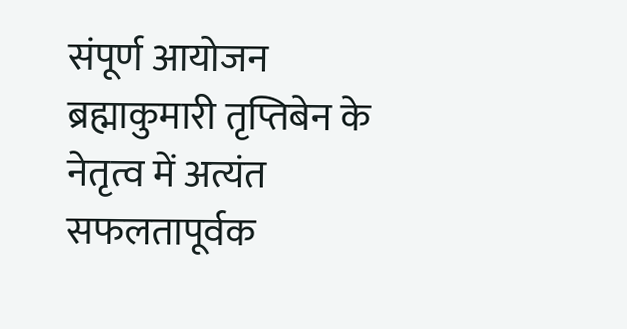संपूर्ण आयोजन ब्रह्माकुमारी तृप्तिबेन के नेतृत्व में अत्यंत सफलतापूर्वक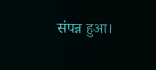संपन्न हुआ।